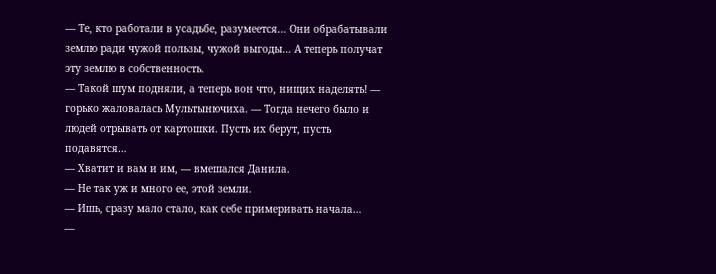— Те, кто работали в усадьбе, разумеется… Они обрабатывали землю ради чужой пользы, чужой выгоды… А теперь получат эту землю в собственность.
— Такой шум подняли, а теперь вон что, нищих наделять! — горько жаловалась Мультынючиха. — Тогда нечего было и людей отрывать от картошки. Пусть их берут, пусть подавятся…
— Хватит и вам и им, — вмешался Данила.
— Не так уж и много ее, этой земли.
— Ишь, сразу мало стало, как себе примеривать начала…
—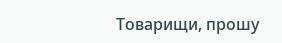Товарищи, прошу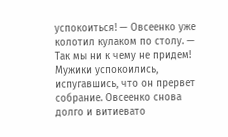успокоиться! — Овсеенко уже колотил кулаком по столу. — Так мы ни к чему не придем!
Мужики успокоились, испугавшись, что он прервет собрание. Овсеенко снова долго и витиевато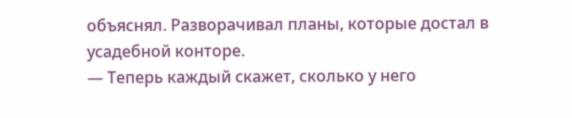объяснял. Разворачивал планы, которые достал в усадебной конторе.
— Теперь каждый скажет, сколько у него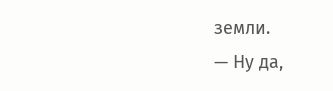земли.
— Ну да,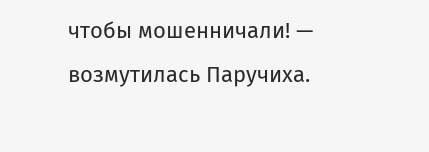чтобы мошенничали! — возмутилась Паручиха.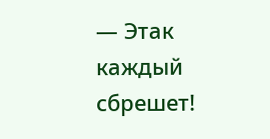— Этак каждый сбрешет!